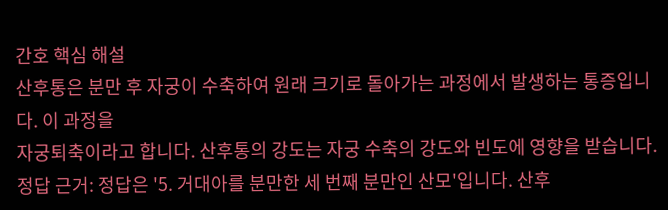간호 핵심 해설
산후통은 분만 후 자궁이 수축하여 원래 크기로 돌아가는 과정에서 발생하는 통증입니다. 이 과정을
자궁퇴축이라고 합니다. 산후통의 강도는 자궁 수축의 강도와 빈도에 영향을 받습니다.
정답 근거: 정답은 '5. 거대아를 분만한 세 번째 분만인 산모'입니다. 산후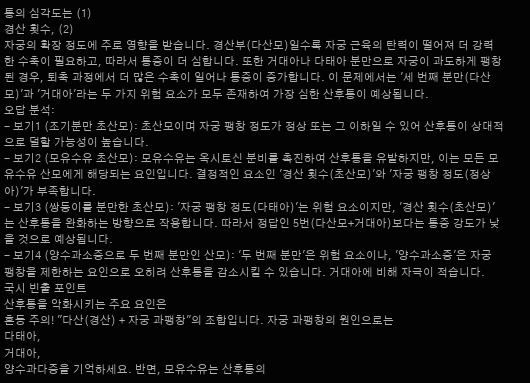통의 심각도는 (1)
경산 횟수, (2)
자궁의 확장 정도에 주로 영향을 받습니다. 경산부(다산모)일수록 자궁 근육의 탄력이 떨어져 더 강력한 수축이 필요하고, 따라서 통증이 더 심합니다. 또한 거대아나 다태아 분만으로 자궁이 과도하게 팽창된 경우, 퇴축 과정에서 더 많은 수축이 일어나 통증이 증가합니다. 이 문제에서는 '세 번째 분만(다산모)'과 '거대아'라는 두 가지 위험 요소가 모두 존재하여 가장 심한 산후통이 예상됩니다.
오답 분석:
- 보기1 (조기분만 초산모): 초산모이며 자궁 팽창 정도가 정상 또는 그 이하일 수 있어 산후통이 상대적으로 덜할 가능성이 높습니다.
- 보기2 (모유수유 초산모): 모유수유는 옥시토신 분비를 촉진하여 산후통을 유발하지만, 이는 모든 모유수유 산모에게 해당되는 요인입니다. 결정적인 요소인 '경산 횟수(초산모)'와 '자궁 팽창 정도(정상아)'가 부족합니다.
- 보기3 (쌍둥이를 분만한 초산모): '자궁 팽창 정도(다태아)'는 위험 요소이지만, '경산 횟수(초산모)'는 산후통을 완화하는 방향으로 작용합니다. 따라서 정답인 5번(다산모+거대아)보다는 통증 강도가 낮을 것으로 예상됩니다.
- 보기4 (양수과소증으로 두 번째 분만인 산모): '두 번째 분만'은 위험 요소이나, '양수과소증'은 자궁 팽창을 제한하는 요인으로 오히려 산후통을 감소시킬 수 있습니다. 거대아에 비해 자극이 적습니다.
국시 빈출 포인트
산후통을 악화시키는 주요 요인은
혼동 주의! "다산(경산) + 자궁 과팽창"의 조합입니다. 자궁 과팽창의 원인으로는
다태아,
거대아,
양수과다증을 기억하세요. 반면, 모유수유는 산후통의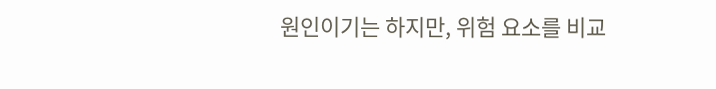원인이기는 하지만, 위험 요소를 비교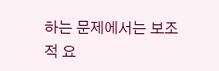하는 문제에서는 보조적 요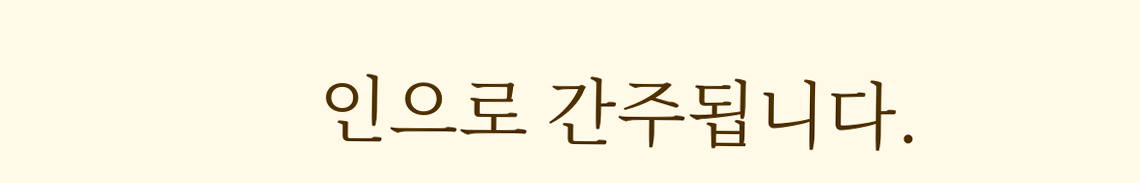인으로 간주됩니다.